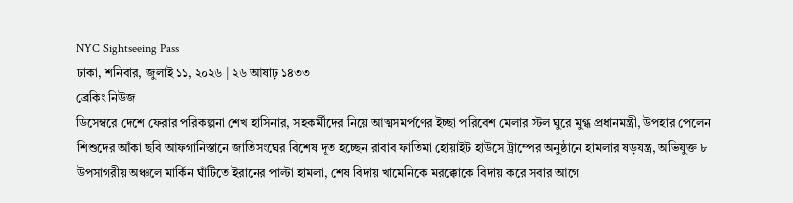NYC Sightseeing Pass
ঢাকা, শনিবার, জুলাই ১১, ২০২৬ | ২৬ আষাঢ় ১৪৩৩
ব্রেকিং নিউজ
ডিসেম্বরে দেশে ফেরার পরিকল্পনা শেখ হাসিনার, সহকর্মীদের নিয়ে আত্মসমর্পণের ইচ্ছা পরিবেশ মেলার স্টল ঘুরে মুগ্ধ প্রধানমন্ত্রী, উপহার পেলেন শিশুদের আঁকা ছবি আফগানিস্তানে জাতিসংঘের বিশেষ দূত হচ্ছেন রাবাব ফাতিমা হোয়াইট হাউসে ট্রাম্পের অনুষ্ঠানে হামলার ষড়যন্ত্র, অভিযুক্ত ৮ উপসাগরীয় অঞ্চলে মার্কিন ঘাঁটিতে ইরানের পাল্টা হামলা, শেষ বিদায় খামেনিকে মরক্কোকে বিদায় করে সবার আগে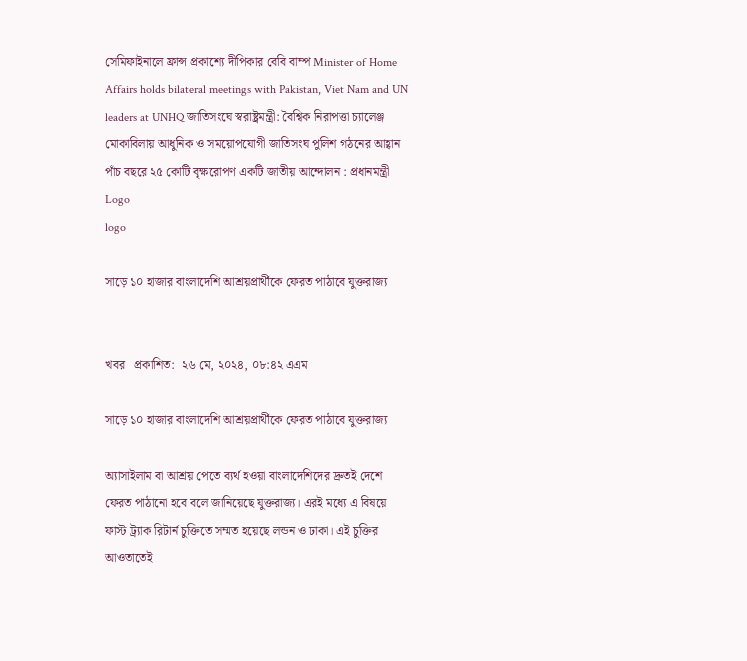সেমিফাইনালে ফ্রান্স প্রকাশ্যে দীপিকার বেবি বাম্প Minister of Home Affairs holds bilateral meetings with Pakistan, Viet Nam and UN leaders at UNHQ জাতিসংঘে স্বরাষ্ট্রমন্ত্রী: বৈশ্বিক নিরাপত্তা চ্যালেঞ্জ মোকাবিলায় আধুনিক ও সময়োপযোগী জাতিসংঘ পুলিশ গঠনের আহ্বান পাঁচ বছরে ২৫ কোটি বৃক্ষরোপণ একটি জাতীয় আন্দোলন : প্রধানমন্ত্রী
Logo
logo

সাড়ে ১০ হাজার বাংলাদেশি আশ্রয়প্রার্থীকে ফেরত পাঠাবে যুক্তরাজ্য


খবর   প্রকাশিত:  ২৬ মে, ২০২৪, ০৮:৪২ এএম

সাড়ে ১০ হাজার বাংলাদেশি আশ্রয়প্রার্থীকে ফেরত পাঠাবে যুক্তরাজ্য

অ্যাসাইলাম বা আশ্রয় পেতে ব্যর্থ হওয়া বাংলাদেশিদের দ্রুতই দেশে ফেরত পাঠানো হবে বলে জানিয়েছে যুক্তরাজ্য। এরই মধ্যে এ বিষয়ে ফাস্ট ট্র্যাক রিটার্ন চুক্তিতে সম্মত হয়েছে লন্ডন ও ঢাকা। এই চুক্তির আওতাতেই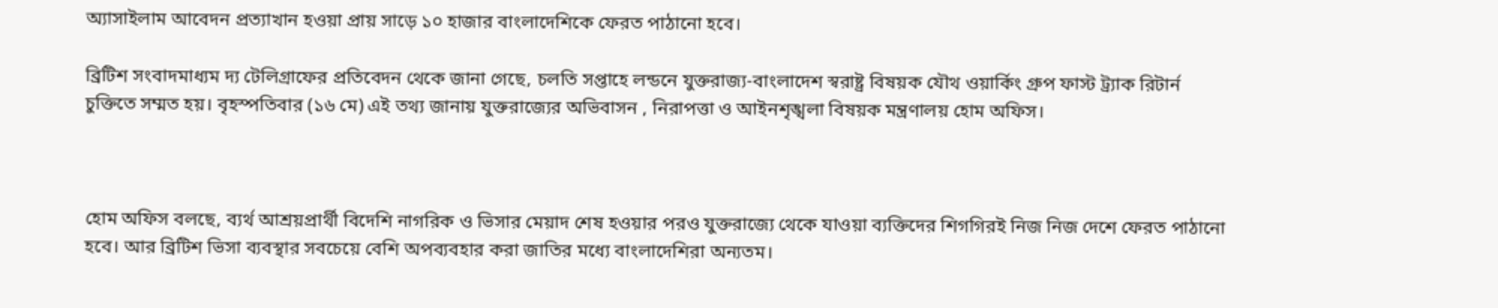অ্যাসাইলাম আবেদন প্রত্যাখান হওয়া প্রায় সাড়ে ১০ হাজার বাংলাদেশিকে ফেরত পাঠানো হবে।

ব্রিটিশ সংবাদমাধ্যম দ্য টেলিগ্রাফের প্রতিবেদন থেকে জানা গেছে, চলতি সপ্তাহে লন্ডনে যুক্তরাজ্য-বাংলাদেশ স্বরাষ্ট্র বিষয়ক যৌথ ওয়ার্কিং গ্রুপ ফাস্ট ট্র্যাক রিটার্ন চুক্তিতে সম্মত হয়। বৃহস্পতিবার (১৬ মে) এই তথ্য জানায় যুক্তরাজ্যের অভিবাসন , নিরাপত্তা ও আইনশৃঙ্খলা বিষয়ক মন্ত্রণালয় হোম অফিস।



হোম অফিস বলছে, ব্যর্থ আশ্রয়প্রার্থী বিদেশি নাগরিক ও ভিসার মেয়াদ শেষ হওয়ার পরও যুক্তরাজ্যে থেকে যাওয়া ব্যক্তিদের শিগগিরই নিজ নিজ দেশে ফেরত পাঠানো হবে। আর ব্রিটিশ ভিসা ব্যবস্থার সবচেয়ে বেশি অপব্যবহার করা জাতির মধ্যে বাংলাদেশিরা অন্যতম।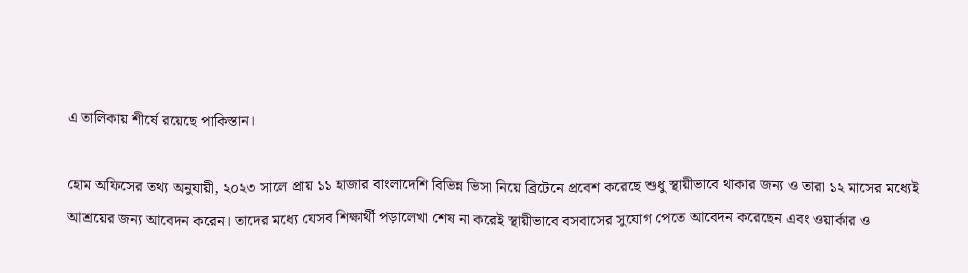এ তালিকায় শীর্ষে রয়েছে পাকিস্তান।

হোম অফিসের তথ্য অনুযায়ী, ২০২৩ সালে প্রায় ১১ হাজার বাংলাদেশি বিভিন্ন ভিসা নিয়ে ব্রিটেনে প্রবেশ করেছে শুধু স্থায়ীভাবে থাকার জন্য ও তারা ১২ মাসের মধ্যেই আশ্রয়ের জন্য আবেদন করেন। তাদের মধ্যে যেসব শিক্ষার্থী পড়ালেখা শেষ না করেই স্থায়ীভাবে বসবাসের সুযোগ পেতে আবেদন করেছেন এবং ওয়ার্কার ও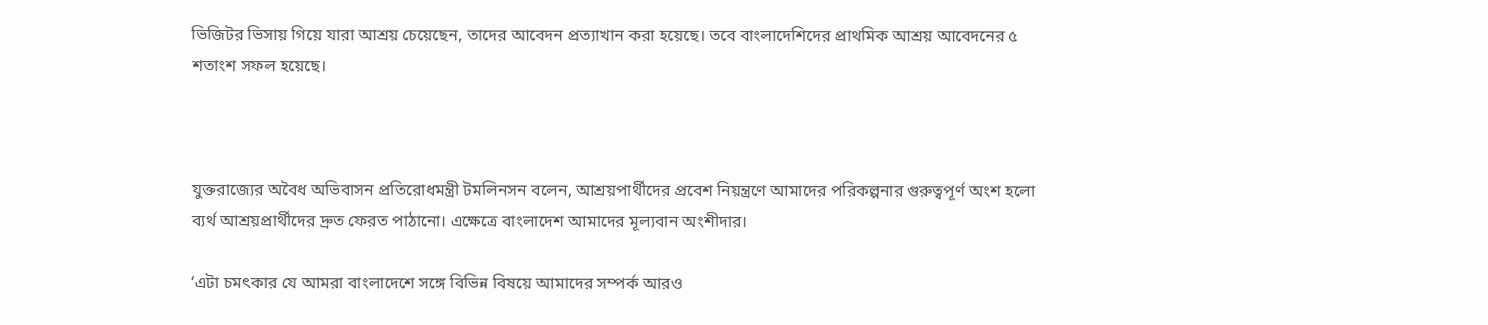ভিজিটর ভিসায় গিয়ে যারা আশ্রয় চেয়েছেন, তাদের আবেদন প্রত্যাখান করা হয়েছে। তবে বাংলাদেশিদের প্রাথমিক আশ্রয় আবেদনের ৫ শতাংশ সফল হয়েছে।



যুক্তরাজ্যের অবৈধ অভিবাসন প্রতিরোধমন্ত্রী টমলিনসন বলেন, আশ্রয়পার্থীদের প্রবেশ নিয়ন্ত্রণে আমাদের পরিকল্পনার গুরুত্বপূর্ণ অংশ হলো ব্যর্থ আশ্রয়প্রার্থীদের দ্রুত ফেরত পাঠানো। এক্ষেত্রে বাংলাদেশ আমাদের মূল্যবান অংশীদার।

‘এটা চমৎকার যে আমরা বাংলাদেশে সঙ্গে বিভিন্ন বিষয়ে আমাদের সম্পর্ক আরও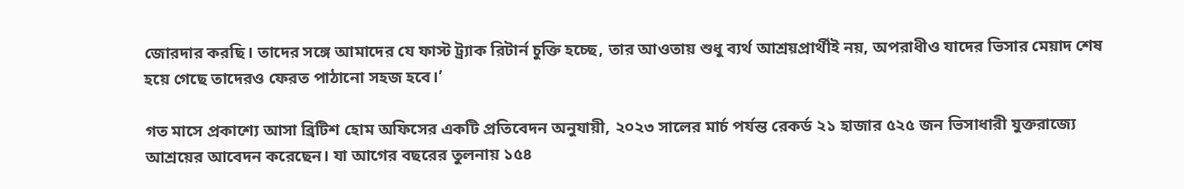জোরদার করছি। তাদের সঙ্গে আমাদের যে ফাস্ট ট্র্যাক রিটার্ন চুক্তি হচ্ছে, তার আওতায় শুধু ব্যর্থ আশ্রয়প্রার্থীই নয়, অপরাধীও যাদের ভিসার মেয়াদ শেষ হয়ে গেছে তাদেরও ফেরত পাঠানো সহজ হবে।’

গত মাসে প্রকাশ্যে আসা ব্রিটিশ হোম অফিসের একটি প্রতিবেদন অনুযায়ী, ২০২৩ সালের মার্চ পর্যন্ত রেকর্ড ২১ হাজার ৫২৫ জন ভিসাধারী যুক্তরাজ্যে আশ্রয়ের আবেদন করেছেন। যা আগের বছরের তুলনায় ১৫৪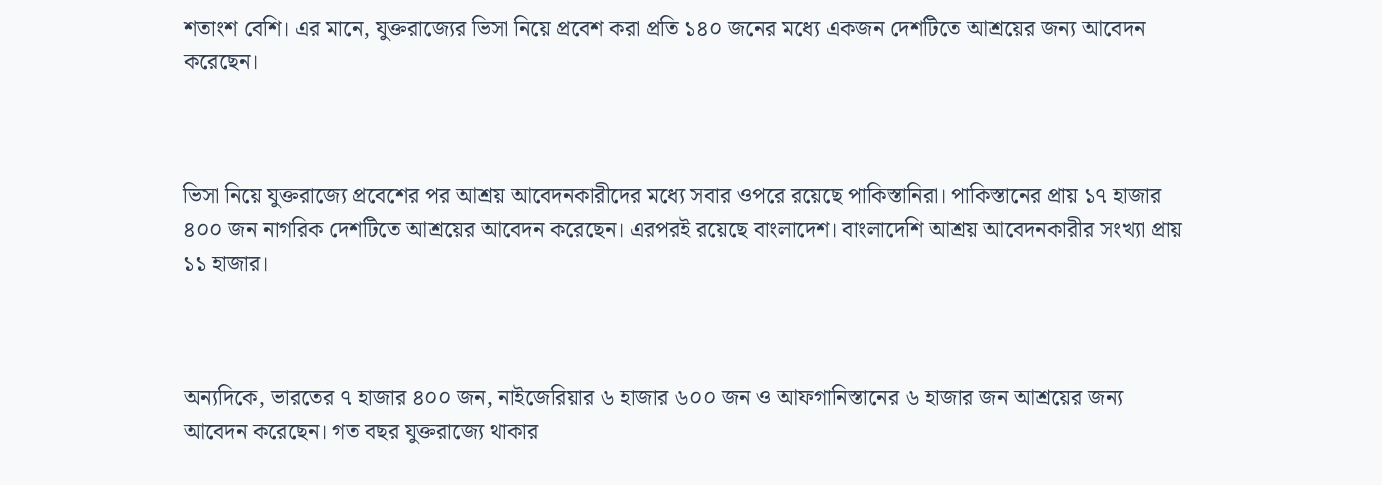শতাংশ বেশি। এর মানে, যুক্তরাজ্যের ভিসা নিয়ে প্রবেশ করা প্রতি ১৪০ জনের মধ্যে একজন দেশটিতে আশ্রয়ের জন্য আবেদন করেছেন।



ভিসা নিয়ে যুক্তরাজ্যে প্রবেশের পর আশ্রয় আবেদনকারীদের মধ্যে সবার ওপরে রয়েছে পাকিস্তানিরা। পাকিস্তানের প্রায় ১৭ হাজার ৪০০ জন নাগরিক দেশটিতে আশ্রয়ের আবেদন করেছেন। এরপরই রয়েছে বাংলাদেশ। বাংলাদেশি আশ্রয় আবেদনকারীর সংখ্যা প্রায় ১১ হাজার।



অন্যদিকে, ভারতের ৭ হাজার ৪০০ জন, নাইজেরিয়ার ৬ হাজার ৬০০ জন ও আফগানিস্তানের ৬ হাজার জন আশ্রয়ের জন্য আবেদন করেছেন। গত বছর যুক্তরাজ্যে থাকার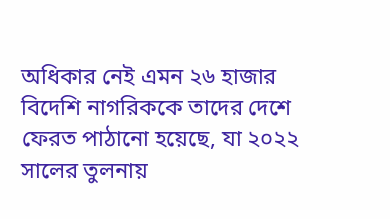অধিকার নেই এমন ২৬ হাজার বিদেশি নাগরিককে তাদের দেশে ফেরত পাঠানো হয়েছে, যা ২০২২ সালের তুলনায়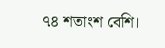৭৪ শতাংশ বেশি।